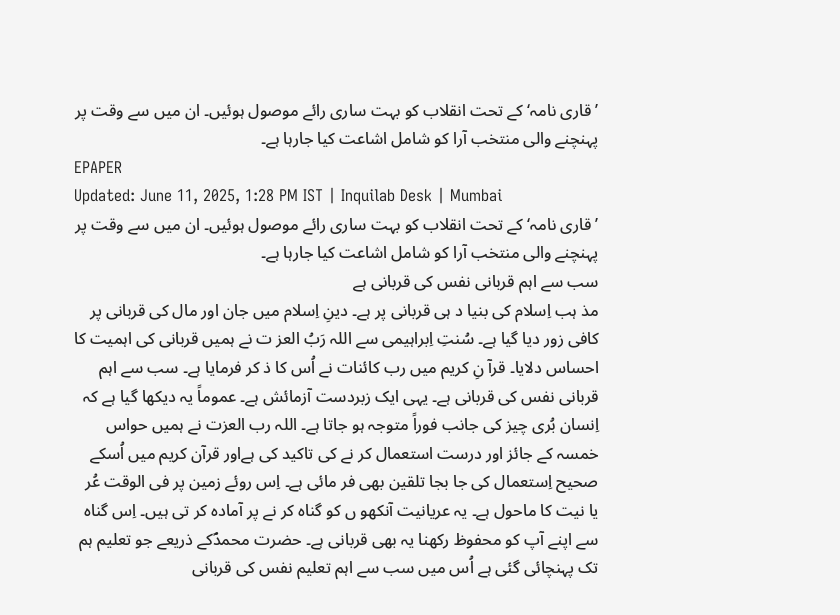’قاری نامہ‘ کے تحت انقلاب کو بہت ساری رائے موصول ہوئیں۔ ان میں سے وقت پر پہنچنے والی منتخب آرا کو شامل اشاعت کیا جارہا ہے۔
EPAPER
Updated: June 11, 2025, 1:28 PM IST | Inquilab Desk | Mumbai
’قاری نامہ‘ کے تحت انقلاب کو بہت ساری رائے موصول ہوئیں۔ ان میں سے وقت پر پہنچنے والی منتخب آرا کو شامل اشاعت کیا جارہا ہے۔
سب سے اہم قربانی نفس کی قربانی ہے
مذ ہب اِسلام کی بنیا د ہی قربانی پر ہے۔ دینِ اِسلام میں جان اور مال کی قربانی پر کافی زور دیا گیا ہے۔ سُنتِ اِبراہیمی سے اللہ رَبُ العز ت نے ہمیں قربانی کی اہمیت کا احساس دلایا۔ قرآ نِ کریم میں رب کائنات نے اُس کا ذ کر فرمایا ہے۔ سب سے اہم قربانی نفس کی قربانی ہے۔ یہی ایک زبردست آزمائش ہے۔ عموماً یہ دیکھا گیا ہے کہ اِنسان بُری چیز کی جانب فوراً متوجہ ہو جاتا ہے۔ اللہ رب العزت نے ہمیں حواس خمسہ کے جائز اور درست استعمال کر نے کی تاکید کی ہےاور قرآن کریم میں اُسکے صحیح اِستعمال کی جا بجا تلقین بھی فر مائی ہے۔ اِس روئے زمین پر فی الوقت عُر یا نیت کا ماحول ہے۔ یہ عریانیت آنکھو ں کو گناہ کر نے پر آمادہ کر تی ہیں۔ اِس گناہ سے اپنے آپ کو محفوظ رکھنا یہ بھی قربانی ہے۔ حضرت محمدؐکے ذریعے جو تعلیم ہم تک پہنچائی گئی ہے اُس میں سب سے اہم تعلیم نفس کی قربانی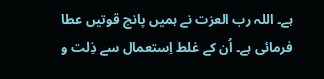ہے۔ اللہ رب العزت نے ہمیں پانچ قوتیں عطا فرمائی ہے۔ اُن کے غلط اِستعمال سے ذِلت و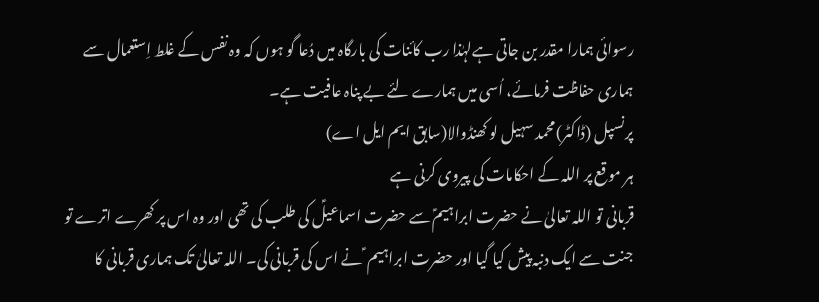رسوائی ہمارا مقدر بن جاتی ہےلہٰذا رب کائنات کی بارگاہ میں دُعا گو ہوں کہ وہ نفس کے غلط اِستعمال سے ہماری حفاظت فرمائے، اُسی میں ہمارے لئے بے پناہ عافیت ہے۔
پرنسپل (ڈاکٹر)محمد سہیل لو کھنڈوالا(سابق ایم ایل اے)
ہر موقع پر اللہ کے احکامات کی پیروی کرنی ہے
قربانی تو اللہ تعالیٰ نے حضرت ابراہیمؑ سے حضرت اسماعیلؑ کی طلب کی تھی اور وہ اس پر کھرے اترے تو جنت سے ایک دنبہ پیش کیا گیا اور حضرت ابراہیم ؑ نے اس کی قربانی کی۔ اللہ تعالیٰ تک ہماری قربانی کا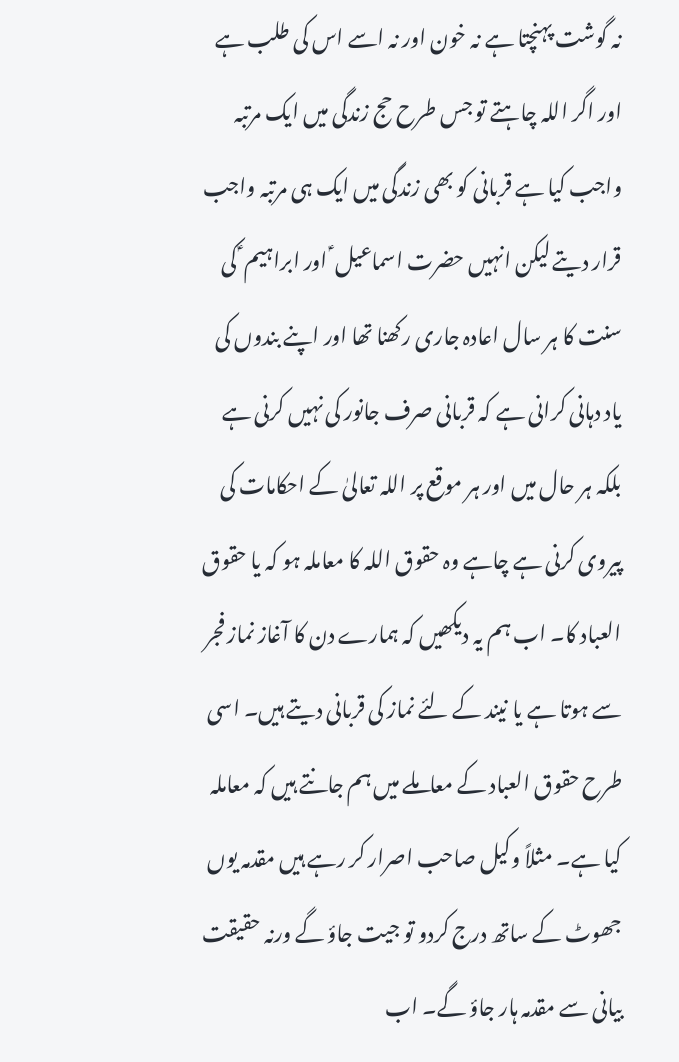نہ گوشت پہنچتا ہے نہ خون اور نہ اسے اس کی طلب ہے اور اگر اللہ چاہتے تو جس طرح حج زندگی میں ایک مرتبہ واجب کیا ہے قربانی کو بھی زندگی میں ایک ہی مرتبہ واجب قرار دیتے لیکن انہیں حضرت اسماعیل ؑ اور ابراہیم ؑ کی سنت کا ہر سال اعادہ جاری رکھنا تھا اور اپنے بندوں کی یاد دہانی کرانی ہے کہ قربانی صرف جانور کی نہیں کرنی ہے بلکہ ہر حال میں اور ہر موقع پر اللہ تعالیٰ کے احکامات کی پیروی کرنی ہے چاہے وہ حقوق اللہ کا معاملہ ہو کہ یا حقوق العباد کا۔ اب ہم یہ دیکھیں کہ ہمارے دن کا آغاز نماز فجر سے ہوتا ہے یا نیند کے لئے نماز کی قربانی دیتے ہیں۔ اسی طرح حقوق العباد کے معاملے میں ہم جانتے ہیں کہ معاملہ کیا ہے۔ مثلاً وکیل صاحب اصرار کر رہے ہیں مقدمہ یوں جھوٹ کے ساتھ درج کردو تو جیت جاؤ گے ورنہ حقیقت بیانی سے مقدمہ ہار جاؤ گے۔ اب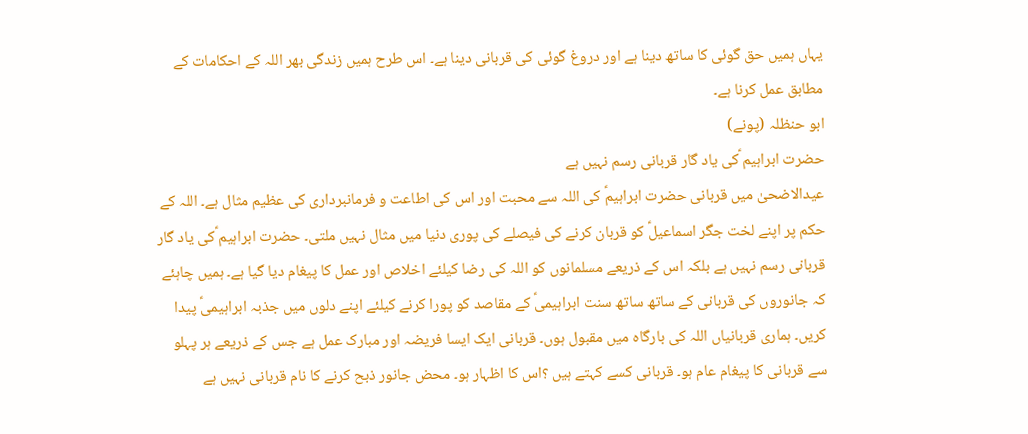یہاں ہمیں حق گوئی کا ساتھ دینا ہے اور دروغ گوئی کی قربانی دینا ہے۔ اس طرح ہمیں زندگی بھر اللہ کے احکامات کے مطابق عمل کرنا ہے۔
ابو حنظلہ (پونے)
حضرت ابراہیم ؑکی یاد گار قربانی رسم نہیں ہے
عیدالاضحیٰ میں قربانی حضرت ابراہیمؑ کی اللہ سے محبت اور اس کی اطاعت و فرمانبرداری کی عظیم مثال ہے۔ اللہ کے حکم پر اپنے لخت جگر اسماعیلؑ کو قربان کرنے کی فیصلے کی پوری دنیا میں مثال نہیں ملتی۔ حضرت ابراہیم ؑکی یاد گار قربانی رسم نہیں ہے بلکہ اس کے ذریعے مسلمانوں کو اللہ کی رضا کیلئے اخلاص اور عمل کا پیغام دیا گیا ہے۔ ہمیں چاہئے کہ جانوروں کی قربانی کے ساتھ ساتھ سنت ابراہیمیؑ کے مقاصد کو پورا کرنے کیلئے اپنے دلوں میں جذبہ ابراہیمیؑ پیدا کریں۔ ہماری قربانیاں اللہ کی بارگاہ میں مقبول ہوں۔ قربانی ایک ایسا فریضہ اور مبارک عمل ہے جس کے ذریعے ہر پہلو سے قربانی کا پیغام عام ہو۔ قربانی کسے کہتے ہیں ؟اس کا اظہار ہو۔ محض جانور ذبح کرنے کا نام قربانی نہیں ہے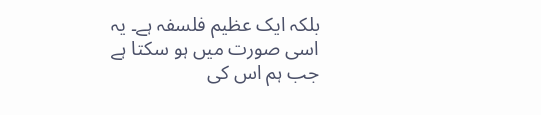بلکہ ایک عظیم فلسفہ ہے۔ یہ اسی صورت میں ہو سکتا ہے جب ہم اس کی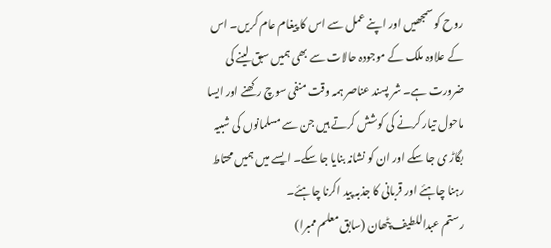روح کو سمجھیں اور اپنے عمل سے اس کا پیغام عام کریں۔ اس کے علاوہ ملک کے موجودہ حالات سے بھی ہمیں سبق لینے کی ضرورت ہے۔ شر پسند عناصر ہمہ وقت منفی سوچ رکھنے اور ایسا ماحول تیار کرنے کی کوشش کرتے ہیں جن سے مسلمانوں کی شبیہ بگاڑ ی جا سکے اور ان کو نشانہ بنایا جا سکے۔ ایسے میں ہمیں محتاط رہنا چاہئے اور قربانی کا جذبہ پید اکرنا چاہئے۔
رستم عبداللطیف پٹھان (سابق معلم ممبرا)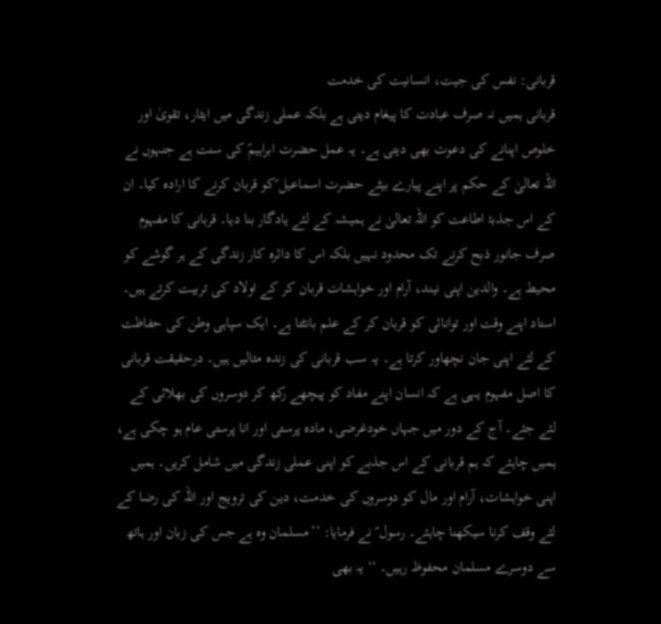قربانی: نفس کی جیت، انسانیت کی خدمت
قربانی ہمیں نہ صرف عبادت کا پیغام دیتی ہے بلکہ عملی زندگی میں ایثار، تقویٰ اور خلوص اپنانے کی دعوت بھی دیتی ہے۔ یہ عمل حضرت ابراہیمؑ کی سنت ہے جنہوں نے اللہ تعالیٰ کے حکم پر اپنے پیارے بیٹے حضرت اسماعیل ؑکو قربان کرنے کا ارادہ کیا۔ ان کے اس جذبۂ اطاعت کو اللہ تعالیٰ نے ہمیشہ کے لئے یادگار بنا دیا۔ قربانی کا مفہوم صرف جانور ذبح کرنے تک محدود نہیں بلکہ اس کا دائرہ کار زندگی کے ہر گوشے کو محیط ہے۔ والدین اپنی نیند، آرام اور خواہشات قربان کر کے اولاد کی تربیت کرتے ہیں۔ استاد اپنے وقت اور توانائی کو قربان کر کے علم بانٹتا ہے۔ ایک سپاہی وطن کی حفاظت کے لئے اپنی جان نچھاور کرتا ہے۔ یہ سب قربانی کی زندہ مثالیں ہیں۔ درحقیقت قربانی کا اصل مفہوم یہی ہے کہ انسان اپنے مفاد کو پیچھے رکھ کر دوسروں کی بھلائی کے لئے جئے۔ آج کے دور میں جہاں خودغرضی، مادہ پرستی اور انا پرستی عام ہو چکی ہے، ہمیں چاہئے کہ ہم قربانی کے اس جذبے کو اپنی عملی زندگی میں شامل کریں۔ ہمیں اپنی خواہشات، آرام اور مال کو دوسروں کی خدمت، دین کی ترویج اور اللہ کی رضا کے لئے وقف کرنا سیکھنا چاہئے۔ رسول ؐ نے فرمایا: ’’مسلمان وہ ہے جس کی زبان اور ہاتھ سے دوسرے مسلمان محفوظ رہیں۔ ‘‘ یہ بھی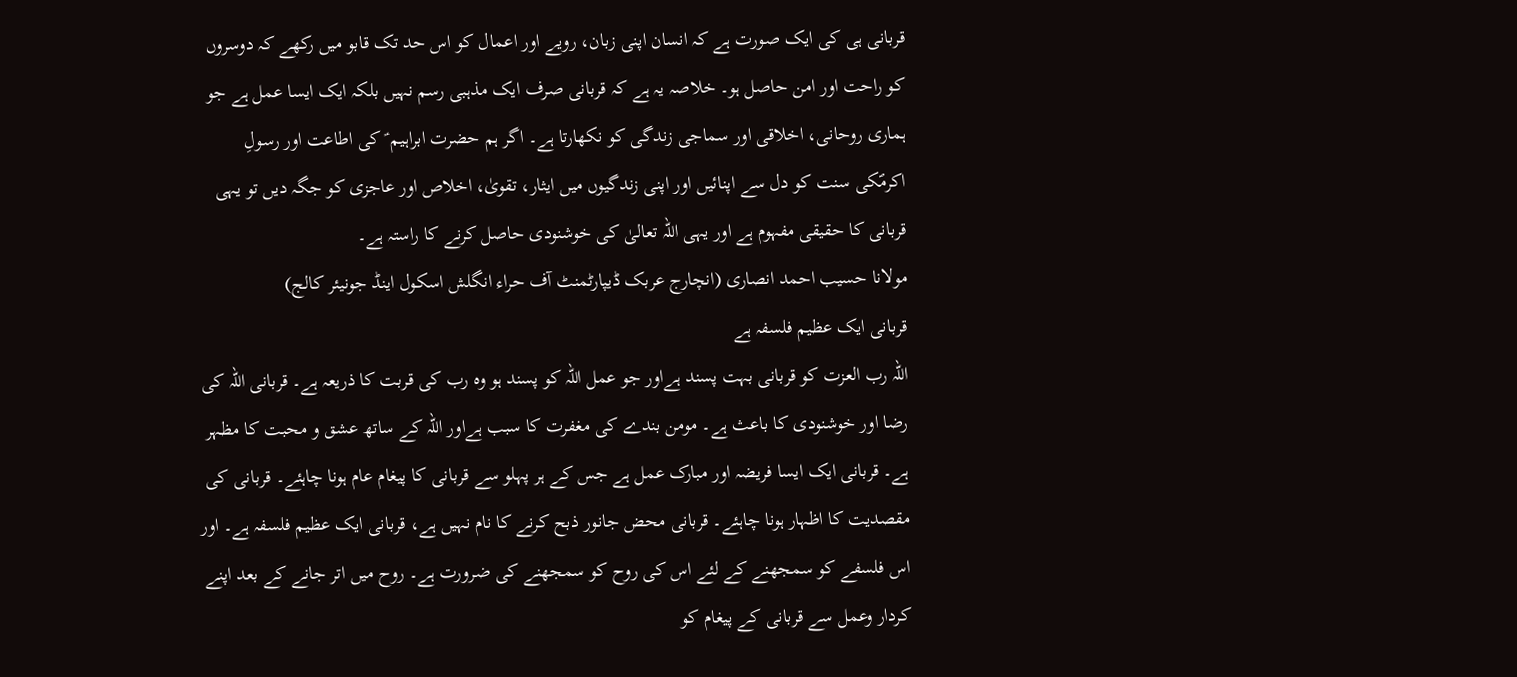قربانی ہی کی ایک صورت ہے کہ انسان اپنی زبان، رویے اور اعمال کو اس حد تک قابو میں رکھے کہ دوسروں کو راحت اور امن حاصل ہو۔ خلاصہ یہ ہے کہ قربانی صرف ایک مذہبی رسم نہیں بلکہ ایک ایسا عمل ہے جو ہماری روحانی، اخلاقی اور سماجی زندگی کو نکھارتا ہے۔ اگر ہم حضرت ابراہیم ؑ کی اطاعت اور رسولِ اکرمؐکی سنت کو دل سے اپنائیں اور اپنی زندگیوں میں ایثار، تقویٰ، اخلاص اور عاجزی کو جگہ دیں تو یہی قربانی کا حقیقی مفہوم ہے اور یہی اللہ تعالیٰ کی خوشنودی حاصل کرنے کا راستہ ہے۔
مولانا حسیب احمد انصاری (انچارج عربک ڈیپارٹمنٹ آف حراء انگلش اسکول اینڈ جونیئر کالج)
قربانی ایک عظیم فلسفہ ہے
اللہ رب العزت کو قربانی بہت پسند ہےاور جو عمل اللہ کو پسند ہو وہ رب کی قربت کا ذریعہ ہے۔ قربانی اللہ کی رضا اور خوشنودی کا باعث ہے۔ مومن بندے کی مغفرت کا سبب ہےاور اللہ کے ساتھ عشق و محبت کا مظہر ہے۔ قربانی ایک ایسا فریضہ اور مبارک عمل ہے جس کے ہر پہلو سے قربانی کا پیغام عام ہونا چاہئے۔ قربانی کی مقصدیت کا اظہار ہونا چاہئے۔ قربانی محض جانور ذبح کرنے کا نام نہیں ہے، قربانی ایک عظیم فلسفہ ہے۔ اور اس فلسفے کو سمجھنے کے لئے اس کی روح کو سمجھنے کی ضرورت ہے۔ روح میں اتر جانے کے بعد اپنے کردار وعمل سے قربانی کے پیغام کو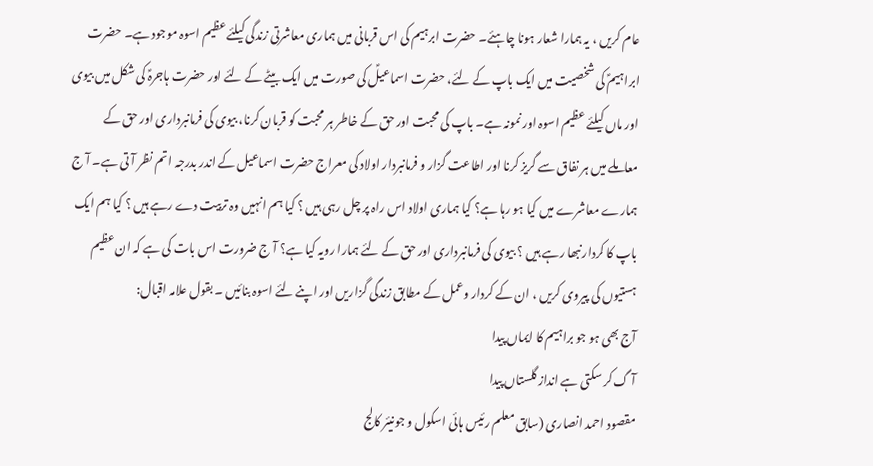عام کریں ، یہ ہمارا شعار ہونا چاہئے۔ حضرت ابرہیم کی اس قربانی میں ہماری معاشرتی زندگی کیلئے عظیم اسوہ موجود ہے۔ حضرت ابراہیمؑ کی شخصیت میں ایک باپ کے لئے، حضرت اسماعیلؑ کی صورت میں ایک بیٹے کے لئے اور حضرت ہاجرہؑ کی شکل میں بیوی اور ماں کیلئے عظیم اسوہ اور نمونہ ہے۔ باپ کی محبت اور حق کے خاطر ہر محبت کو قربان کرنا، بیوی کی فرمانبرداری اور حق کے معاملے میں ہر نفاق سے گریز کرنا اور اطاعت گزار و فرمانبردار اولاد کی معراج حضرت اسماعیل کے اندر بدرجہ اتم نظر آ تی ہے۔ آ ج ہمارے معاشرے میں کیا ہو رہا ہے؟ کیا ہماری اولاد اس راہ پر چل رہی ہیں ؟ کیا ہم انہیں وہ تربیت دے رہے ہیں ؟ کیا ہم ایک باپ کا کردار نبھا رہے ہیں ؟ بیوی کی فرمانبرداری اور حق کے لئے ہمارا رویہ کیا ہے؟ آ ج ضرورت اس بات کی ہے کہ ان عظیم ہستیوں کی پیروی کریں ، ان کے کردار وعمل کے مطابق زندگی گزاریں اور اپنے لئے اسوہ بنائیں ۔ بقول علامہ اقبال:
آج بھی ہو جو براہیم کا ایماں پیدا
آ گ کر سکتی ہے انداز گلستاں پیدا
مقصود احمد انصاری (سابق معلم رئیس ہائی اسکول و جونیئر کالج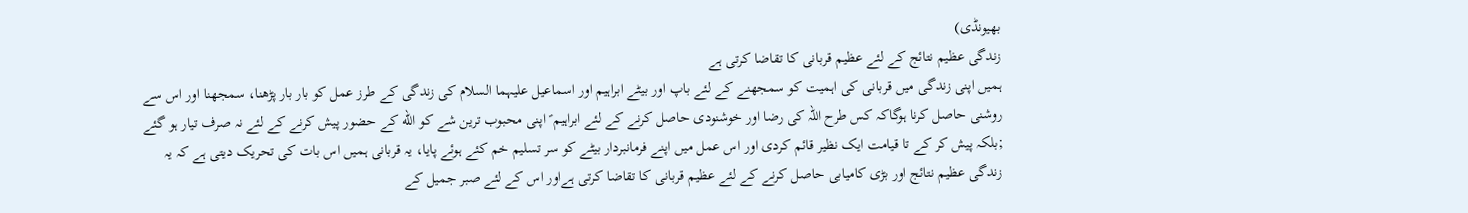بھیونڈی)
زندگی عظیم نتائج کے لئے عظیم قربانی کا تقاضا کرتی ہے
ہمیں اپنی زندگی میں قربانی کی اہمیت کو سمجھنے کے لئے باپ اور بیٹے ابراہیم اور اسماعیل علیہما السلام کی زندگی کے طرز عمل کو بار بار پڑھنا، سمجھنا اور اس سے روشنی حاصل کرنا ہوگاکہ کس طرح اللہ کی رضا اور خوشنودی حاصل کرنے کے لئے ابراہیم ؑ اپنی محبوب ترین شے کو الله کے حضور پیش کرنے کے لئے نہ صرف تیار ہو گئے ;بلکہ پیش کر کے تا قیامت ایک نظیر قائم کردی اور اس عمل میں اپنے فرمانبردار بیٹے کو سر تسلیم خم کئے ہوئے پایا، یہ قربانی ہمیں اس بات کی تحریک دیتی ہے کہ یہ زندگی عظیم نتائج اور بڑی کامیابی حاصل کرنے کے لئے عظیم قربانی کا تقاضا کرتی ہےاور اس کے لئے صبر جمیل کے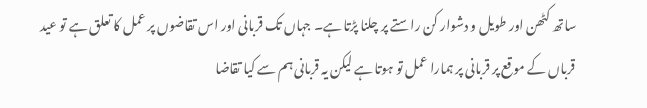ساتھ کٹھن اور طویل و دشوار کن راستے پر چلنا پڑتا ہے۔ جہاں تک قربانی اور اس تقاضوں پر عمل کا تعلق ہے تو عید قرباں کے موقع پر قربانی پر ہمارا عمل تو ہوتا ہے لیکن یہ قربانی ہم سے کیا تقاضا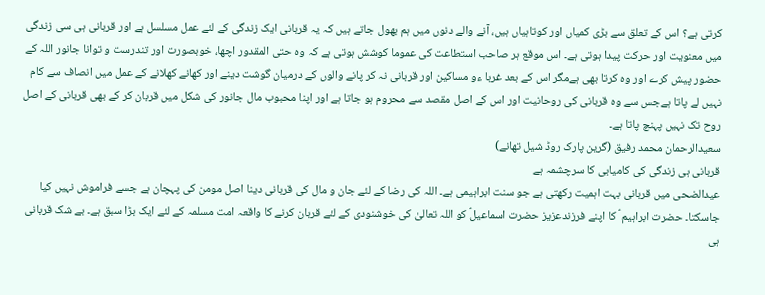کرتی ہے؟ اس کے تعلق سے بڑی کمیاں اور کوتاہیاں ہیں، آنے والے دنوں میں ہم بھول جاتے ہیں کہ یہ قربانی ایک زندگی کے لئے عمل مسلسل ہے اور قربانی ہی سی زندگی میں معنویت اور حرکت پیدا ہوتی ہے۔ اس موقع ہر صاحب استطاعت کی عموما کوشش ہوتی ہے کہ وہ حتی المقدور اچھا، خوبصورت اور تندرست و توانا جانور اللہ کے حضور پیش کرے اور وہ کرتا بھی ہےمگر اس کے بعد غربا ءو مساکین اور قربانی نہ کر پانے والوں کے درمیان گوشت دینے اور کھانے کھلانے کے عمل میں انصاف سے کام نہیں لے پاتا ہےجس سے وہ قربانی کی روحانیت اور اس کے اصل مقصد سے محروم ہو جاتا ہے اور اپنا محبوب مال جانور کی شکل میں قربان کر کے بھی قربانی کے اصل روح تک نہیں پہنچ پاتا ہے۔
سعیدالرحمان محمد رفیق (گرین پارک روڈ شیل تھانے)
قربانی ہی زندگی کی کامیابی کا سرچشمہ ہے
عیدالضحی میں قربانی بہت اہمیت رکھتی ہے جو سنت ابراہیمی ہے۔ اللہ کی رضا کے لئے جان و مال کی قربانی دینا اصل مومن کی پہچان ہے جسے فراموش نہیں کیا جاسکتا۔ حضرت ابراہیم ؑ کا اپنے فرزندعزیز حضرت اسماعیلؑ کو اللہ تعالیٰ کی خوشنودی کے لئے قربان کرنے کا واقعہ امت مسلمہ کے لئے ایک بڑا سبق ہے۔ بے شک قربانی ہی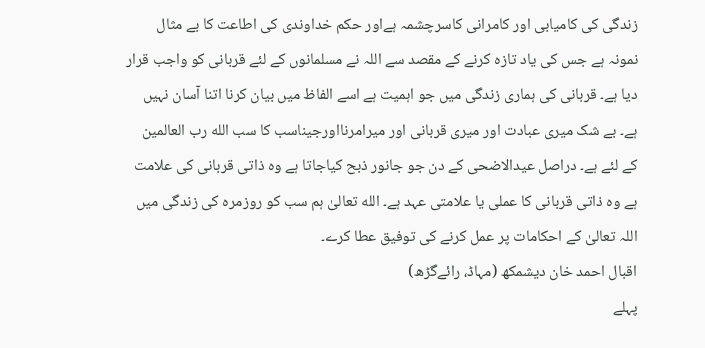زندگی کی کامیابی اور کامرانی کاسرچشمہ ہےاور حکم خداوندی کی اطاعت کا بے مثال نمونہ ہے جس کی یاد تازہ کرنے کے مقصد سے اللہ نے مسلمانوں کے لئے قربانی کو واجب قرار دیا ہے۔ قربانی کی ہماری زندگی میں جو اہمیت ہے اسے الفاظ میں بیان کرنا اتنا آسان نہیں ہے۔ بے شک میری عبادت اور میری قربانی اور میرامرنااورجیناسب کا سب الله رب العالمین کے لئے ہے۔ دراصل عیدالاضحی کے دن جو جانور ذبح کیاجاتا ہے وہ ذاتی قربانی کی علامت ہے وہ ذاتی قربانی کا عملی یا علامتی عہد ہے۔ الله تعالیٰ ہم سب کو روزمرہ کی زندگی میں اللہ تعالیٰ کے احکامات پر عمل کرنے کی توفیق عطا کرے۔
اقبال احمد خان دیشمکھ (مہاڈ، رائےگڑھ)
پہلے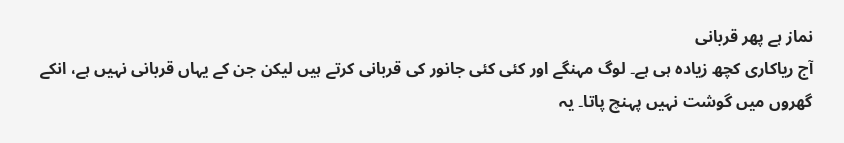نماز ہے پھر قربانی
آج ریاکاری کچھ زیادہ ہی ہے۔ لوگ مہنگے اور کئی کئی جانور کی قربانی کرتے ہیں لیکن جن کے یہاں قربانی نہیں ہے، انکے گھروں میں گوشت نہیں پہنچ پاتا۔ یہ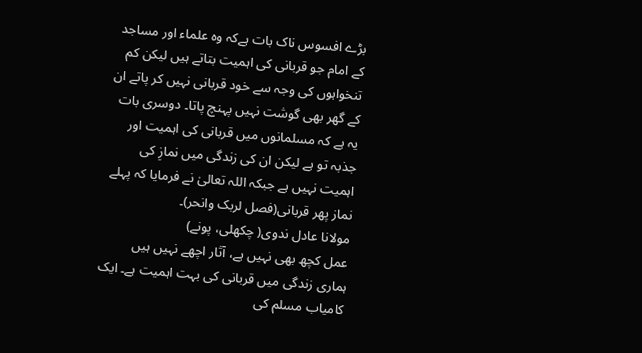بڑے افسوس ناک بات ہےکہ وہ علماء اور مساجد کے امام جو قربانی کی اہمیت بتاتے ہیں لیکن کم تنخواہوں کی وجہ سے خود قربانی نہیں کر پاتے ان کے گھر بھی گوشت نہیں پہنچ پاتا۔ دوسری بات یہ ہے کہ مسلمانوں میں قربانی کی اہمیت اور جذبہ تو ہے لیکن ان کی زندگی میں نمازِ کی اہمیت نہیں ہے جبکہ اللہ تعالیٰ نے فرمایا کہ پہلے نماز پھر قربانی(فصل لربک وانحر)۔
مولانا عادل ندوی( چکھلی، پونے)
عمل کچھ بھی نہیں ہے، آثار اچھے نہیں ہیں
ہماری زندگی میں قربانی کی بہت اہمیت ہے۔ ایک کامیاب مسلم کی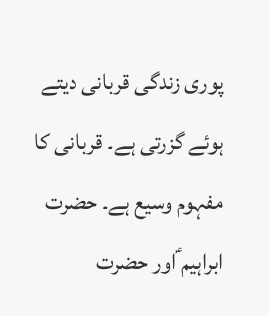پوری زندگی قربانی دیتے ہوئے گزرتی ہے۔ قربانی کا مفہوم وسیع ہے۔ حضرت ابراہیم ؑاور حضرت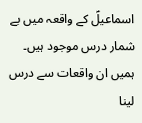اسماعیلؑ کے واقعہ میں بے شمار درس موجود ہیں۔ ہمیں ان واقعات سے درس لینا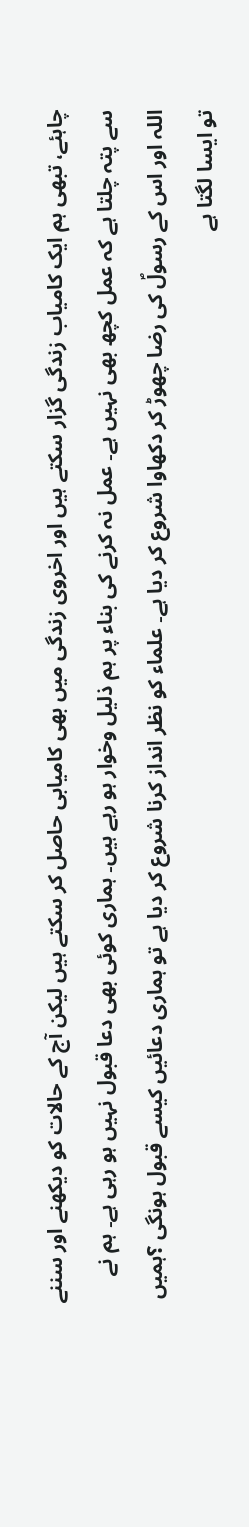چاہئے، تبھی ہم ایک کامیاب زندگی گزار سکتے ہیں اور اخروی زندگی میں بھی کامیابی حاصل کر سکتے ہیں لیکن آج کے حالات کو دیکھنے اور سننے سے پتہ چلتا ہے کہ عمل کچھ بھی نہیں ہے۔ عمل نہ کرنے کی بناء پر ہم ذلیل وخوار ہو رہے ہیں۔ ہماری کوئی بھی دعا قبول نہیں ہو رہی ہے۔ ہم نے اللہ اور اس کے رسولؐ کی رضا چھوڑ کر دکھاوا شروع کر دیا ہے۔ علماء کو نظر انداز کرنا شروع کر دیا ہے تو ہماری دعائیں کیسے قبول ہونگی ؟ہمیں تو ایسا لگتا ہے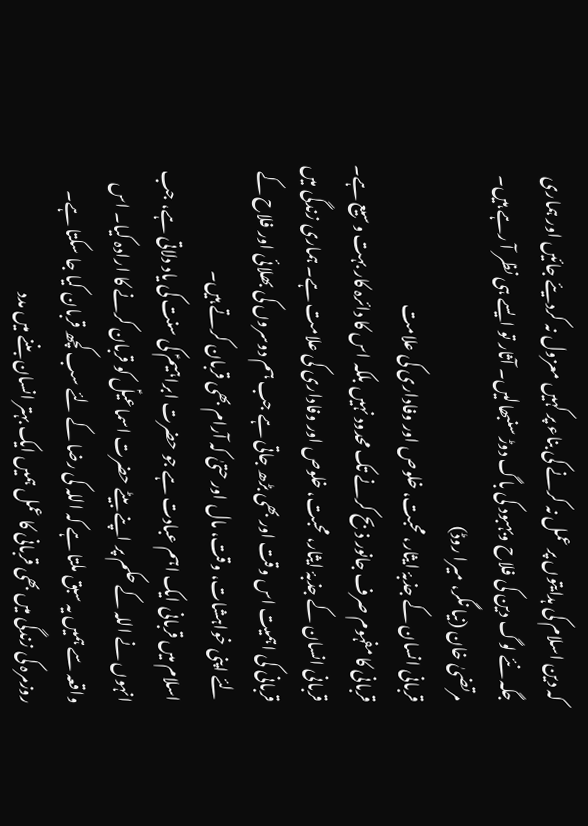کہ دین اسلام کی ہدایتوں پر عمل نہ کرنے کی بناء پر کہیں معزول نہ کردیئے جائیں اور ہماری جگہ نئے لوگ دین کی فلاح وبہبود کی باگ دوڑ سنبھالیں۔ آثار تو ایسے ہی نظر آ رہے ہیں۔
مرتضیٰ خان (نیا نگر، میرا روڈ)
قربانی انسان کے جذبۂ ایثار، محبت، خلوص اور وفاداری کی علامت
قربانی کا مفہوم صرف جانور ذبح کرنے تک محدود نہیں بلکہ اس کا دائرہ کار بہت وسیع ہے۔ قربانی انسان کے جذبۂ ایثار، محبت، خلوص اور وفاداری کی علامت ہے۔ ہماری زندگی میں قربانی کی اہمیت اس وقت اور بھی بڑھ جاتی ہے جب ہم دوسروں کی بھلائی اور فلاح کے لئے اپنی خواہشات، وقت، مال اور حتیٰ کہ آرام بھی قربان کرتے ہیں۔
اسلام میں قربانی ایک اہم عبادت ہے جو حضرت ابراہیمؑ کی سنت کی یاد دلاتی ہے، جب انہوں نے اللہ کے حکم پر اپنے بیٹے حضرت اسماعیلؑ کو قربان کرنے کا ارادہ کیا۔ اس واقعہ سے ہمیں یہ سبق ملتا ہے کہ اللہ کی رضا کے لئے سب کچھ قربان کیا جا سکتا ہے۔ روزمرہ کی زندگی میں بھی قربانی کا عمل ہمیں ایک بہتر انسان بننے میں مدد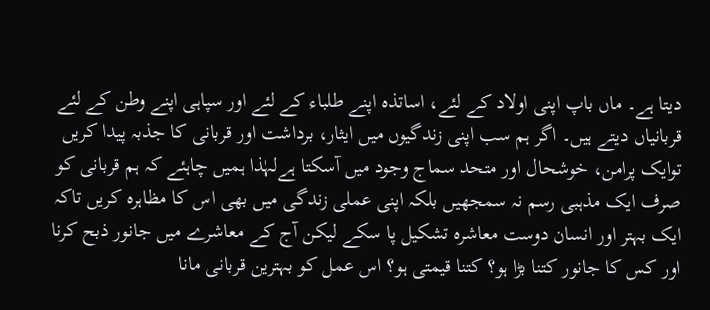دیتا ہے۔ ماں باپ اپنی اولاد کے لئے، اساتذہ اپنے طلباء کے لئے اور سپاہی اپنے وطن کے لئے قربانیاں دیتے ہیں۔ اگر ہم سب اپنی زندگیوں میں ایثار، برداشت اور قربانی کا جذبہ پیدا کریں توایک پرامن، خوشحال اور متحد سماج وجود میں آسکتا ہےلہٰذا ہمیں چاہئے کہ ہم قربانی کو صرف ایک مذہبی رسم نہ سمجھیں بلکہ اپنی عملی زندگی میں بھی اس کا مظاہرہ کریں تاکہ ایک بہتر اور انسان دوست معاشرہ تشکیل پا سکے لیکن آج کے معاشرے میں جانور ذبح کرنا اور کس کا جانور کتنا بڑا ہو؟ کتنا قیمتی ہو؟ اس عمل کو بہترین قربانی مانا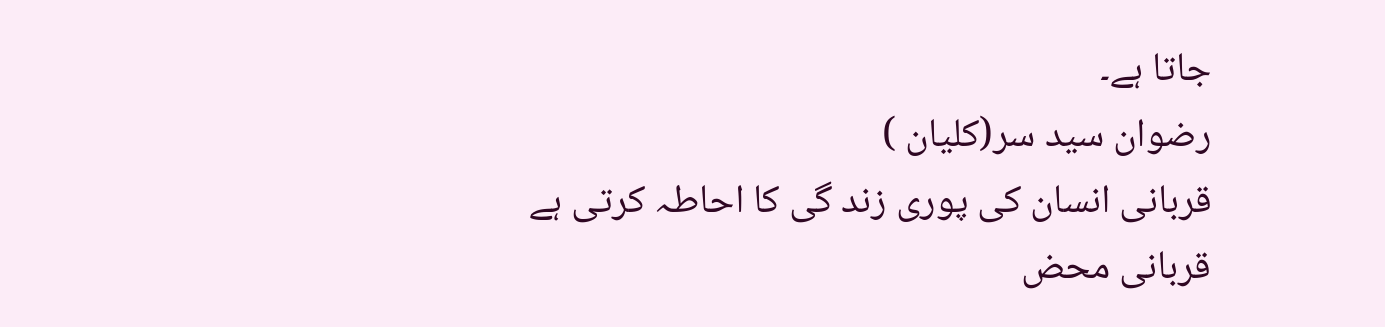جاتا ہے۔
رضوان سید سر(کلیان )
قربانی انسان کی پوری زند گی کا احاطہ کرتی ہے
قربانی محض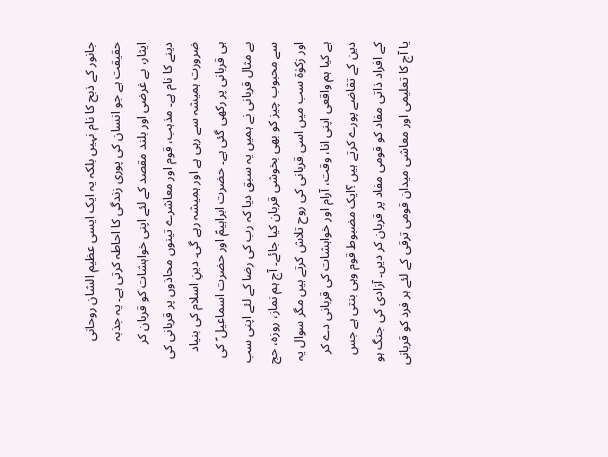جانور کے ذبح کا نام نہیں بلکہ یہ ایک ایسی عظیم الشان روحانی حقیقت ہے جو انسان کی پوری زندگی کا احاطہ کرتی ہے۔ یہ جذبہ ایثار، بے غرضی اور بلند مقصد کے لئے اپنی خواہشات کو قربان کر دینے کا نام ہے۔ مذہب، قوم اور معاشرے تینوں محاذوں پر قربانی کی ضرورت ہمیشہ سے رہی ہے اور ہمیشہ رہے گی۔ دینِ اسلام کی بنیاد ہی قربانی پر رکھی گئی ہے۔ حضرت ابراہیمؑ اور حضرت اسماعیل ؑ کی بے مثال قربانی نے ہمیں یہ سبق دیا کہ رب کی رضا کے لئے اپنی سب سے محبوب چیز کو بھی بخوشی قربان کیا جائے۔ آج ہم نماز، روزہ، حج اور زکوٰۃ سب میں اسی قربانی کی روح تلاش کرتے ہیں مگر سوال یہ ہے کیا ہم واقعی اپنی انا، وقت، آرام اور خواہشات کی قربانی دے کر دین کے تقاضے پورے کرتے ہیں ؟ایک مضبوط قوم وہی بنتی ہے جس کے افراد ذاتی مفاد کو قومی مفاد پر قربان کر دیں۔ آزادی کی جنگ ہو یا آج کا تعلیمی اور معاشی میدان قومی ترقی کے لئے ہر فرد کو قربانی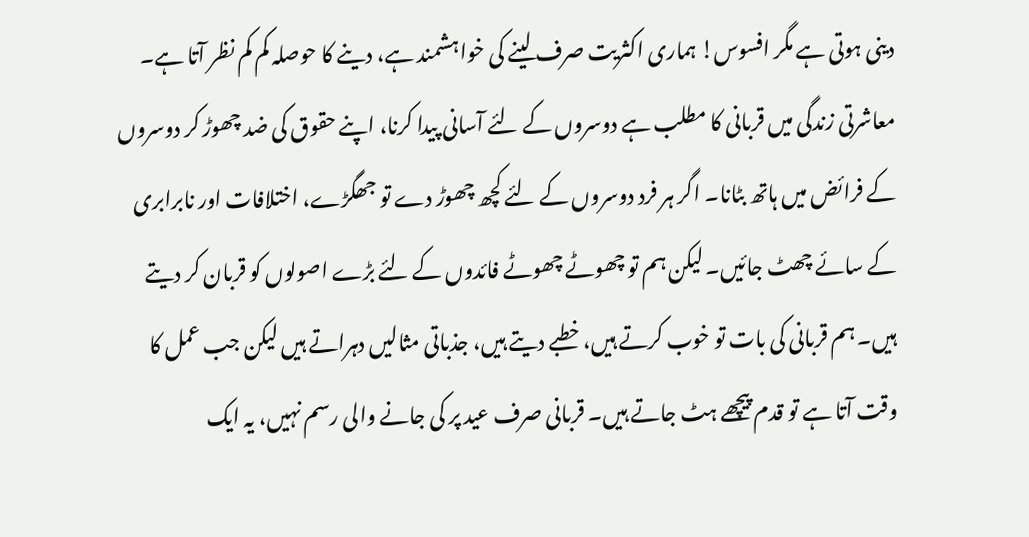دینی ہوتی ہے مگر افسوس! ہماری اکثریت صرف لینے کی خواہشمند ہے، دینے کا حوصلہ کم کم نظر آتا ہے۔ معاشرتی زندگی میں قربانی کا مطلب ہے دوسروں کے لئے آسانی پیدا کرنا، اپنے حقوق کی ضد چھوڑ کر دوسروں کے فرائض میں ہاتھ بٹانا۔ اگر ہر فرد دوسروں کے لئے کچھ چھوڑ دے تو جھگڑے، اختلافات اور نابرابری کے سائے چھٹ جائیں۔ لیکن ہم تو چھوٹے چھوٹے فائدوں کے لئے بڑے اصولوں کو قربان کر دیتے ہیں۔ ہم قربانی کی بات تو خوب کرتے ہیں، خطبے دیتے ہیں، جذباتی مثالیں دہراتے ہیں لیکن جب عمل کا وقت آتا ہے تو قدم پیچھے ہٹ جاتے ہیں۔ قربانی صرف عید پر کی جانے والی رسم نہیں، یہ ایک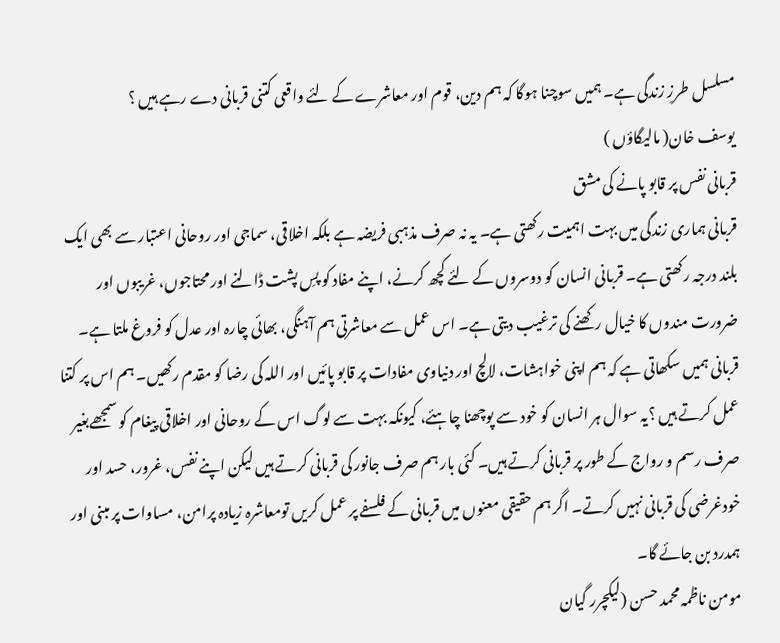مسلسل طرزِ زندگی ہے۔ ہمیں سوچنا ہوگا کہ ہم دین، قوم اور معاشرے کے لئے واقعی کتنی قربانی دے رہے ہیں ؟
یوسف خان( مالیگاؤں )
قربانی نفس پر قابو پانے کی مشق
قربانی ہماری زندگی میں بہت اہمیت رکھتی ہے۔ یہ نہ صرف مذہبی فریضہ ہے بلکہ اخلاقی، سماجی اور روحانی اعتبار سے بھی ایک بلند درجہ رکھتی ہے۔ قربانی انسان کو دوسروں کے لئے کچھ کرنے، اپنے مفاد کو پسِ پشت ڈالنے اور محتاجوں، غریبوں اور ضرورت مندوں کا خیال رکھنے کی ترغیب دیتی ہے۔ اس عمل سے معاشرتی ہم آہنگی، بھائی چارہ اور عدل کو فروغ ملتا ہے۔ قربانی ہمیں سکھاتی ہے کہ ہم اپنی خواہشات، لالچ اور دنیاوی مفادات پر قابو پائیں اور اللہ کی رضا کو مقدم رکھیں۔ ہم اس پر کتنا عمل کرتے ہیں ؟یہ سوال ہر انسان کو خود سے پوچھنا چاہئے، کیونکہ بہت سے لوگ اس کے روحانی اور اخلاقی پیغام کو سمجھےبغیر صرف رسم و رواج کے طور پر قربانی کرتے ہیں۔ کئی بار ہم صرف جانور کی قربانی کرتے ہیں لیکن اپنے نفس، غرور، حسد اور خودغرضی کی قربانی نہیں کرتے۔ اگر ہم حقیقی معنوں میں قربانی کے فلسفے پر عمل کریں تومعاشرہ زیادہ پرامن، مساوات پر مبنی اور ہمدرد بن جائے گا۔
مومن ناظمہ محمد حسن (لیکچرر گیان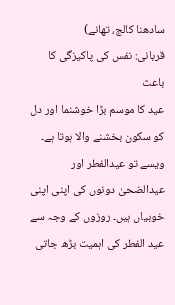سادھنا کالج، تھانے)
قربانی: نفس کی پاکیزگی کا باعث
عید کا موسم بڑا خوشنما اور دل کو سکون بخشنے والا ہوتا ہے۔ ویسے تو عیدالفطر اور عیدالضحیٰ دونوں کی اپنی اپنی خوبیاں ہیں۔ روزوں کے وجہ سے عید الفطر کی اہمیت بڑھ جاتی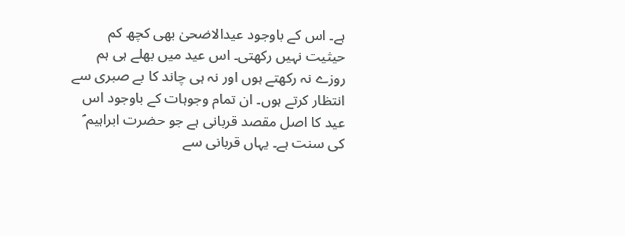ہے۔ اس کے باوجود عیدالاضحیٰ بھی کچھ کم حیثیت نہیں رکھتی۔ اس عید میں بھلے ہی ہم روزے نہ رکھتے ہوں اور نہ ہی چاند کا بے صبری سے انتظار کرتے ہوں۔ ان تمام وجوہات کے باوجود اس عید کا اصل مقصد قربانی ہے جو حضرت ابراہیم ؑ کی سنت ہے۔ یہاں قربانی سے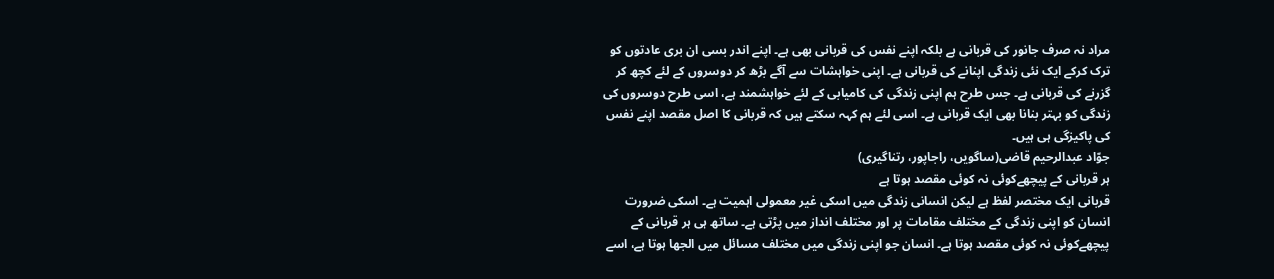مراد نہ صرف جانور کی قربانی ہے بلکہ اپنے نفس کی قربانی بھی ہے۔ اپنے اندر بسی ان بری عادتوں کو ترک کرکے ایک نئی زندگی اپنانے کی قربانی ہے۔ اپنی خواہشات سے آگے بڑھ کر دوسروں کے لئے کچھ کر گزرنے کی قربانی ہے۔ جس طرح ہم اپنی زندگی کی کامیابی کے لئے خواہشمند ہے، اسی طرح دوسروں کی زندگی کو بہتر بنانا بھی ایک قربانی ہے۔ اسی لئے ہم کہہ سکتے ہیں کہ قربانی کا اصل مقصد اپنے نفس کی پاکیزگی ہی ہیں۔
جوّاد عبدالرحیم قاضی(ساگویں، راجاپور، رتناگیری)
ہر قربانی کے پیچھےکوئی نہ کوئی مقصد ہوتا ہے
قربانی ایک مختصر لفظ ہے لیکن انسانی زندگی میں اسکی غیر معمولی اہمیت ہے۔ اسکی ضرورت انسان کو اپنی زندگی کے مختلف مقامات پر اور مختلف انداز میں پڑتی ہے۔ ساتھ ہی ہر قربانی کے پیچھےکوئی نہ کوئی مقصد ہوتا ہے۔ انسان جو اپنی زندگی میں مختلف مسائل میں الجھا ہوتا ہے، اسے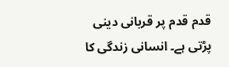قدم قدم پر قربانی دینی پڑتی ہے۔ انسانی زندگی کا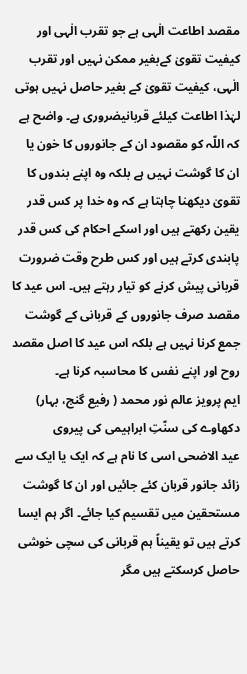مقصد اطاعت الٰہی ہے جو تقرب الٰہی اور کیفیت تقویٰ کےبغیر ممکن نہیں اور تقرب الٰہی، کیفیت تقویٰ کے بغیر حاصل نہیں ہوتی لہٰذا اطاعت کیلئے قربانیضروری ہے۔ واضح ہے کہ اللّہ کو مقصود ان کے جانوروں کا خون یا ان کا گوشت نہیں ہے بلکہ وہ اپنے بندوں کا تقویٰ دیکھنا چاہتا ہے کہ وہ خدا پر کس قدر یقین رکھتے ہیں اور اسکے احکام کی کس قدر پابندی کرتے ہیں اور کس طرح وقت ضرورت قربانی پیش کرنے کو تیار رہتے ہیں۔ اس عید کا مقصد صرف جانوروں کے قربانی کے گوشت جمع کرنا نہیں ہے بلکہ اس عید کا اصل مقصد روح اور اپنے نفس کا محاسبہ کرنا ہے۔
ایم پرویز عالم نور محمد ( رفیع گنج، بہار)
دکھاوے کی سنّتِ ابراہیمی کی پیروی
عید الاضحی اسی کا نام ہے کہ ایک یا ایک سے زائد جانور قربان کئے جائیں اور ان کا گوشت مستحقین میں تقسیم کیا جائے۔ اگر ہم ایسا کرتے ہیں تو یقیناً ہم قربانی کی سچی خوشی حاصل کرسکتے ہیں مگر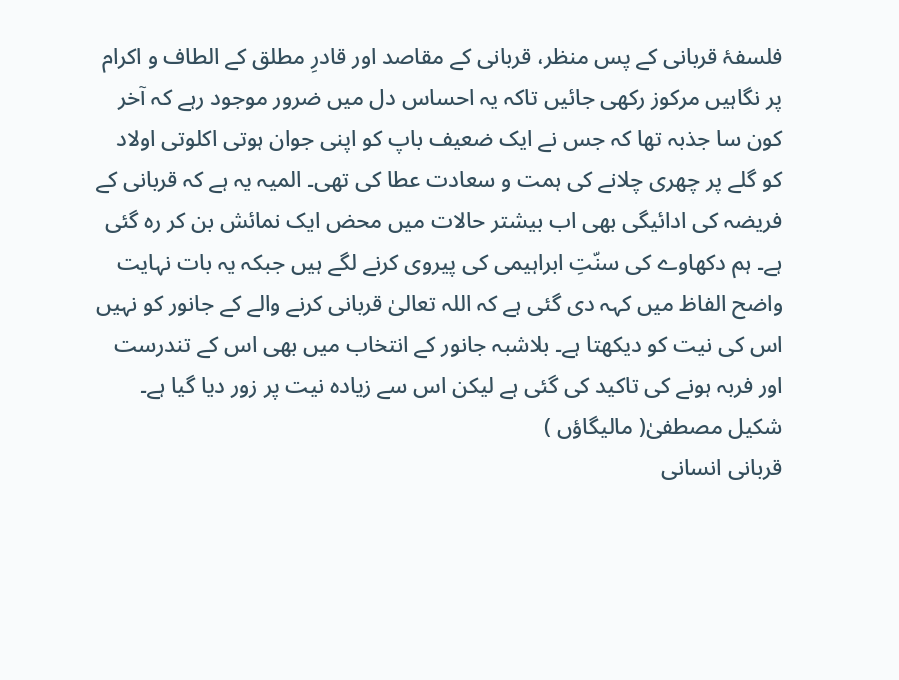فلسفۂ قربانی کے پس منظر، قربانی کے مقاصد اور قادرِ مطلق کے الطاف و اکرام پر نگاہیں مرکوز رکھی جائیں تاکہ یہ احساس دل میں ضرور موجود رہے کہ آخر کون سا جذبہ تھا کہ جس نے ایک ضعیف باپ کو اپنی جوان ہوتی اکلوتی اولاد کو گلے پر چھری چلانے کی ہمت و سعادت عطا کی تھی۔ المیہ یہ ہے کہ قربانی کے فریضہ کی ادائیگی بھی اب بیشتر حالات میں محض ایک نمائش بن کر رہ گئی ہے۔ ہم دکھاوے کی سنّتِ ابراہیمی کی پیروی کرنے لگے ہیں جبکہ یہ بات نہایت واضح الفاظ میں کہہ دی گئی ہے کہ اللہ تعالیٰ قربانی کرنے والے کے جانور کو نہیں اس کی نیت کو دیکھتا ہے۔ بلاشبہ جانور کے انتخاب میں بھی اس کے تندرست اور فربہ ہونے کی تاکید کی گئی ہے لیکن اس سے زیادہ نیت پر زور دیا گیا ہے۔
شکیل مصطفیٰ( مالیگاؤں )
قربانی انسانی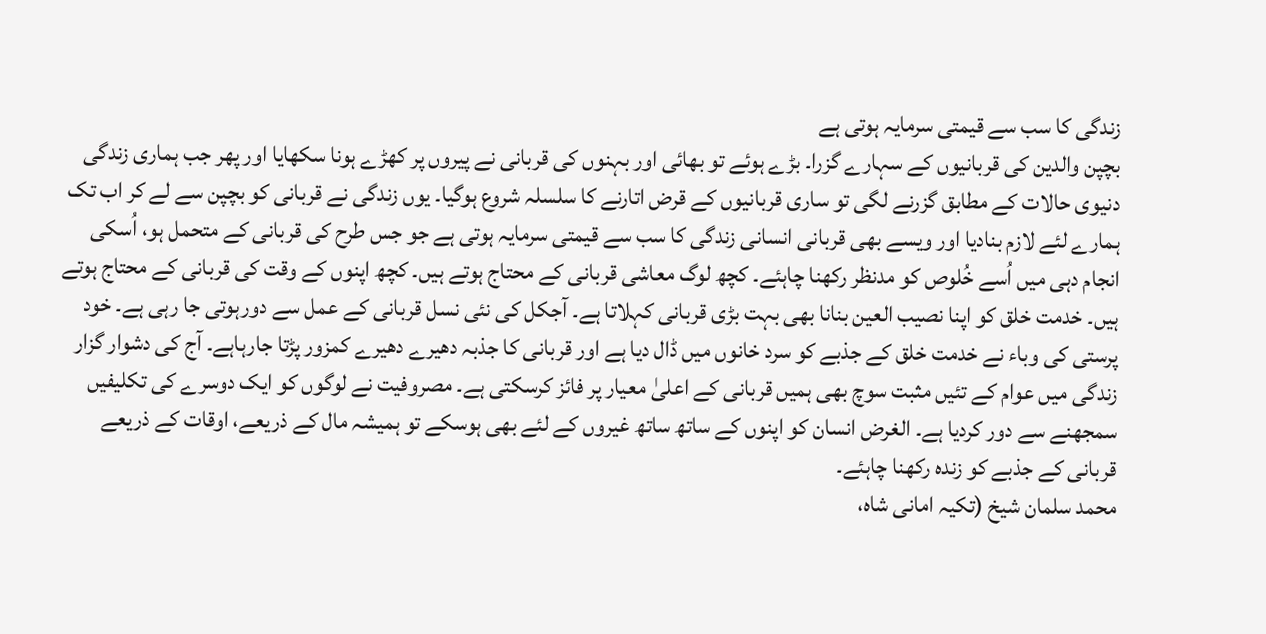زندگی کا سب سے قیمتی سرمایہ ہوتی ہے
بچپن والدین کی قربانیوں کے سہارے گزرا۔ بڑے ہوئے تو بھائی اور بہنوں کی قربانی نے پیروں پر کھڑے ہونا سکھایا اور پھر جب ہماری زندگی دنیوی حالات کے مطابق گزرنے لگی تو ساری قربانیوں کے قرض اتارنے کا سلسلہ شروع ہوگیا۔ یوں زندگی نے قربانی کو بچپن سے لے کر اب تک ہمارے لئے لازم بنادیا اور ویسے بھی قربانی انسانی زندگی کا سب سے قیمتی سرمایہ ہوتی ہے جو جس طرح کی قربانی کے متحمل ہو، اُسکی انجام دہی میں اُسے خُلوص کو مدنظر رکھنا چاہئے۔ کچھ لوگ معاشی قربانی کے محتاج ہوتے ہیں۔ کچھ اپنوں کے وقت کی قربانی کے محتاج ہوتے ہیں۔ خدمت خلق کو اپنا نصیب العین بنانا بھی بہت بڑی قربانی کہلاتا ہے۔ آجکل کی نئی نسل قربانی کے عمل سے دورہوتی جا رہی ہے۔ خود پرستی کی وباء نے خدمت خلق کے جذبے کو سرد خانوں میں ڈال دیا ہے اور قربانی کا جذبہ دھیرے دھیرے کمزور پڑتا جارہاہے۔ آج کی دشوار گزار زندگی میں عوام کے تئیں مثبت سوچ بھی ہمیں قربانی کے اعلیٰ معیار پر فائز کرسکتی ہے۔ مصروفیت نے لوگوں کو ایک دوسرے کی تکلیفیں سمجھنے سے دور کردیا ہے۔ الغرض انسان کو اپنوں کے ساتھ ساتھ غیروں کے لئے بھی ہوسکے تو ہمیشہ مال کے ذریعے، اوقات کے ذریعے قربانی کے جذبے کو زندہ رکھنا چاہئے۔
محمد سلمان شیخ (تکیہ امانی شاہ،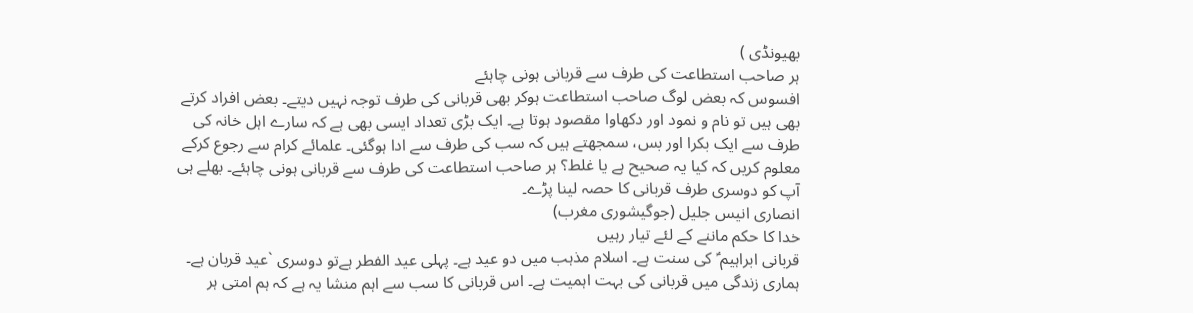بھیونڈی )
ہر صاحب استطاعت کی طرف سے قربانی ہونی چاہئے
افسوس کہ بعض لوگ صاحب استطاعت ہوکر بھی قربانی کی طرف توجہ نہیں دیتے۔ بعض افراد کرتے بھی ہیں تو نام و نمود اور دکھاوا مقصود ہوتا ہے۔ ایک بڑی تعداد ایسی بھی ہے کہ سارے اہل خانہ کی طرف سے ایک بکرا اور بس، سمجھتے ہیں کہ سب کی طرف سے ادا ہوگئی۔ علمائے کرام سے رجوع کرکے معلوم کریں کہ کیا یہ صحیح ہے یا غلط؟ ہر صاحب استطاعت کی طرف سے قربانی ہونی چاہئے۔ بھلے ہی آپ کو دوسری طرف قربانی کا حصہ لینا پڑے۔
انصاری انیس جلیل (جوگیشوری مغرب)
خدا کا حکم ماننے کے لئے تیار رہیں
قربانی ابراہیم ؑ کی سنت ہے۔ اسلام مذہب میں دو عید ہے۔ پہلی عید الفطر ہےتو دوسری `عید قربان ہے۔ ہماری زندگی میں قربانی کی بہت اہمیت ہے۔ اس قربانی کا سب سے اہم منشا یہ ہے کہ ہم امتی ہر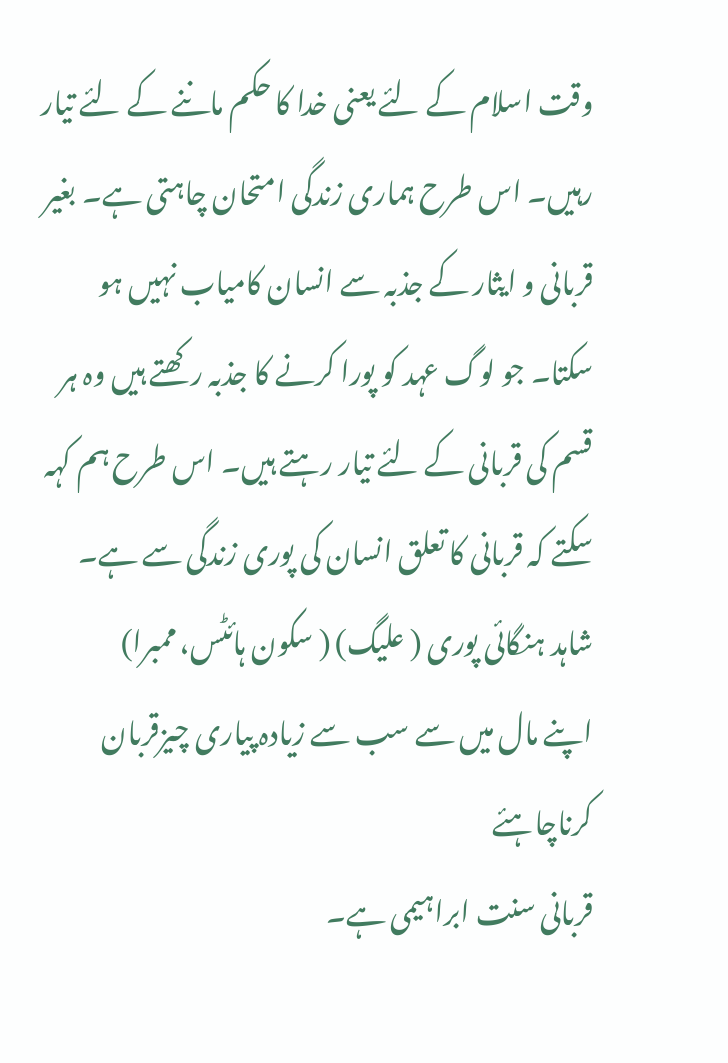وقت اسلام کے لئے یعنی خدا کا حکم ماننے کے لئے تیار رہیں۔ اس طرح ہماری زندگی امتحان چاہتی ہے۔ بغیر قربانی و ایثار کے جذبہ سے انسان کامیاب نہیں ہو سکتا۔ جو لوگ عہد کو پورا کرنے کا جذبہ رکھتے ہیں وہ ہر قسم کی قربانی کے لئے تیار رہتے ہیں۔ اس طرح ہم کہہ سکتے کہ قربانی کا تعلق انسان کی پوری زندگی سے ہے۔
شاہد ہنگائی پوری ( علیگ) ( سکون ہائٹس، ممبرا)
اپنے مال میں سے سب سے زیادہ پیاری چیزقربان کرناچاہئے
قربانی سنت ابراہیمی ہے۔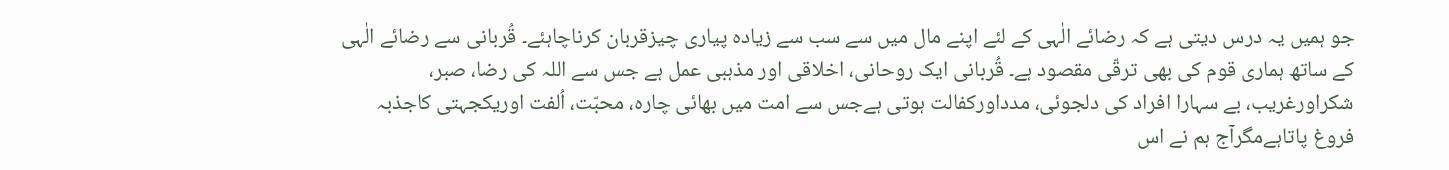جو ہمیں یہ درس دیتی ہے کہ رضائے الٰہی کے لئے اپنے مال میں سے سب سے زیادہ پیاری چیزقربان کرناچاہئے۔ قُربانی سے رضائے الٰہی کے ساتھ ہماری قوم کی بھی ترقّی مقصود ہے۔ قُربانی ایک روحانی، اخلاقی اور مذہبی عمل ہے جس سے اللہ کی رضا، صبر، شکراورغریب، بے سہارا افراد کی دلجوئی، مدداورکفالت ہوتی ہےجس سے امت میں بھائی چارہ، محبّت، اُلفت اوریکجہتی كاجذبہ فروغ پاتاہےمگرآج ہم نے اس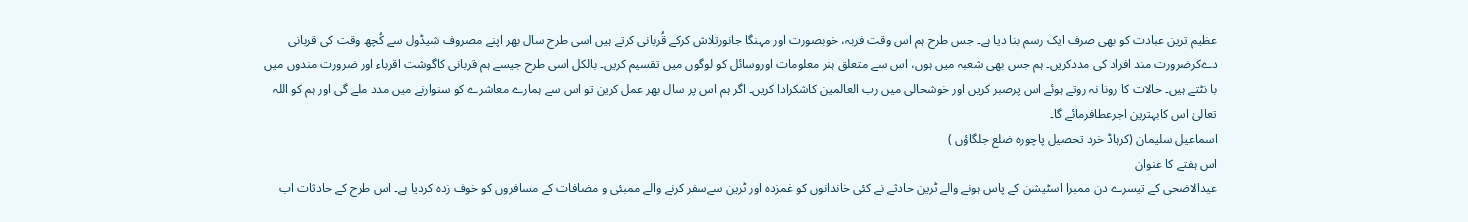عظیم ترین عبادت كو بھی صرف ایک رسم بنا دیا ہے۔ جس طرح ہم اس وقت فربہ، خوبصورت اور مہنگا جانورتلاش کرکے قُربانی کرتے ہیں اسی طرح سال بھر اپنے مصروف شیڈول سے کُچھ وقت کی قربانی دےکرضرورت مند افراد کی مددکریں۔ ہم جس بھی شعبہ میں ہوں، اس سے متعلق ہنر معلومات اوروسائل کو لوگوں میں تقسیم کریں۔ بالکل اسی طرح جیسے ہم قربانی کاگوشت اقرباء اور ضرورت مندوں میں با نٹتے ہیں۔ حالات کا رونا نہ روتے ہوئے اس پرصبر کریں اور خوشحالی میں رب العالمین کاشکرادا کریں۔ اگر ہم اس پر سال بھر عمل کرین تو اس سے ہمارے معاشرے کو سنوارنے میں مدد ملے گی اور ہم کو اللہ تعالیٰ اس کابہترین اجرعطافرمائے گا۔
اسماعیل سلیمان (کرہاڈ خرد تحصیل پاچورہ ضلع جلگاؤں )
اس ہفتے کا عنوان
عیدالاضحی کے تیسرے دن ممبرا اسٹیشن کے پاس ہونے والے ٹرین حادثے نے کئی خاندانوں کو غمزدہ اور ٹرین سےسفر کرنے والے ممبئی و مضافات کے مسافروں کو خوف زدہ کردیا ہے۔ اس طرح کے حادثات اب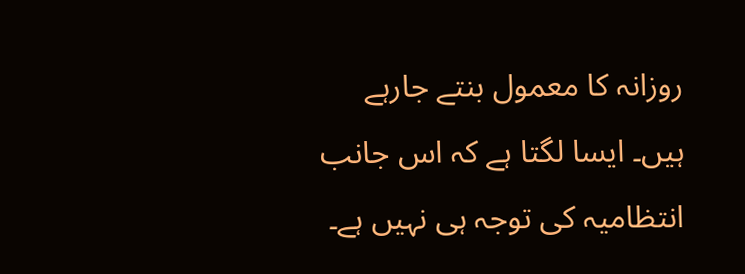روزانہ کا معمول بنتے جارہے ہیں۔ ایسا لگتا ہے کہ اس جانب انتظامیہ کی توجہ ہی نہیں ہے۔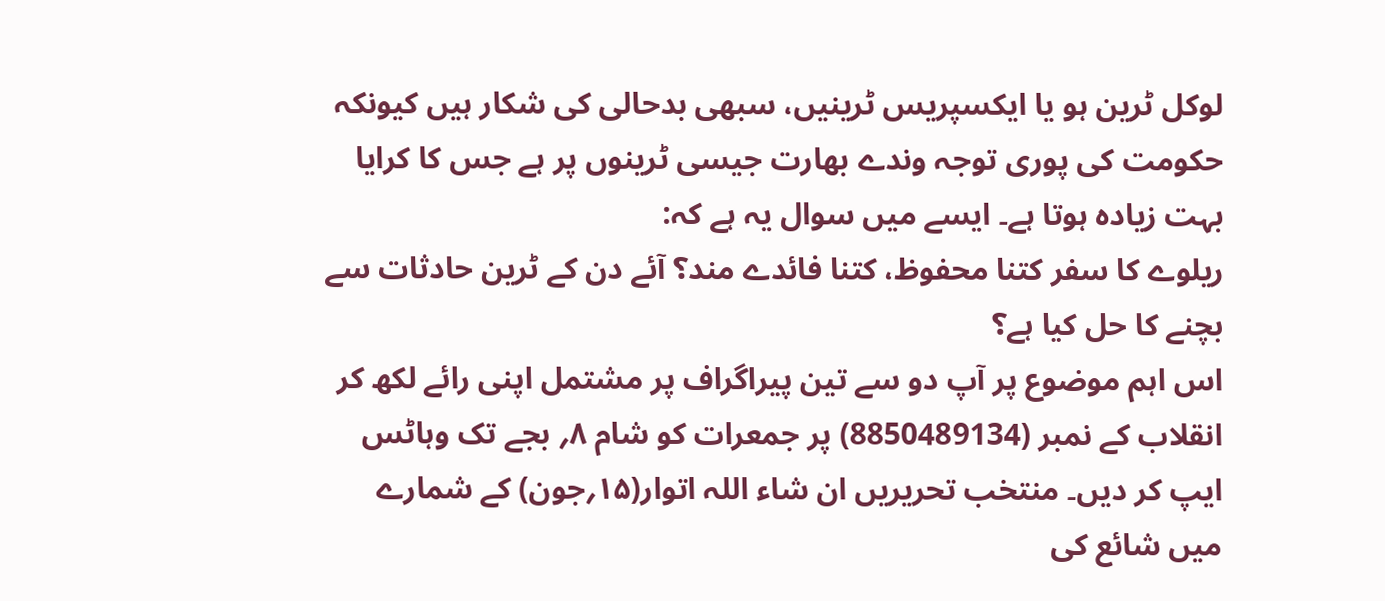لوکل ٹرین ہو یا ایکسپریس ٹرینیں، سبھی بدحالی کی شکار ہیں کیونکہ حکومت کی پوری توجہ وندے بھارت جیسی ٹرینوں پر ہے جس کا کرایا بہت زیادہ ہوتا ہے۔ ایسے میں سوال یہ ہے کہ:
ریلوے کا سفر کتنا محفوظ، کتنا فائدے مند؟ آئے دن کے ٹرین حادثات سے بچنے کا حل کیا ہے؟
اس اہم موضوع پر آپ دو سے تین پیراگراف پر مشتمل اپنی رائے لکھ کر انقلاب کے نمبر (8850489134) پر جمعرات کو شام ۸؍ بجے تک وہاٹس ایپ کر دیں۔ منتخب تحریریں ان شاء اللہ اتوار(۱۵؍جون) کے شمارے میں شائع کی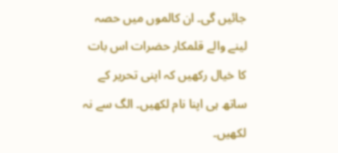جائیں گی۔ ان کالموں میں حصہ لینے والے قلمکار حضرات اس بات کا خیال رکھیں کہ اپنی تحریر کے ساتھ ہی اپنا نام لکھیں۔ الگ سے نہ لکھیں۔